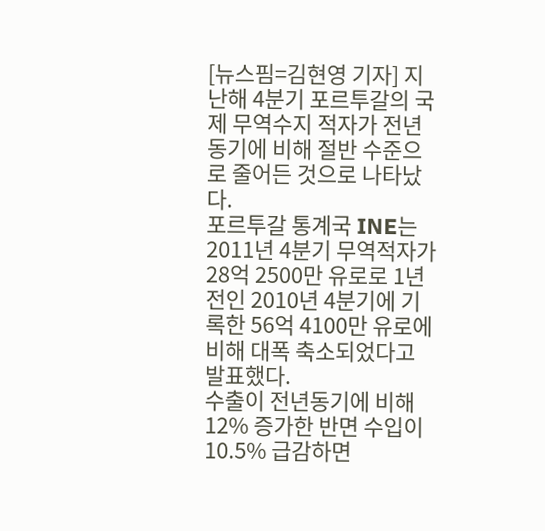[뉴스핌=김현영 기자] 지난해 4분기 포르투갈의 국제 무역수지 적자가 전년동기에 비해 절반 수준으로 줄어든 것으로 나타났다.
포르투갈 통계국 INE는 2011년 4분기 무역적자가 28억 2500만 유로로 1년 전인 2010년 4분기에 기록한 56억 4100만 유로에 비해 대폭 축소되었다고 발표했다.
수출이 전년동기에 비해 12% 증가한 반면 수입이 10.5% 급감하면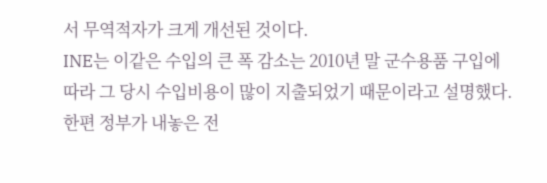서 무역적자가 크게 개선된 것이다.
INE는 이같은 수입의 큰 폭 감소는 2010년 말 군수용품 구입에 따라 그 당시 수입비용이 많이 지출되었기 때문이라고 설명했다.
한편 정부가 내놓은 전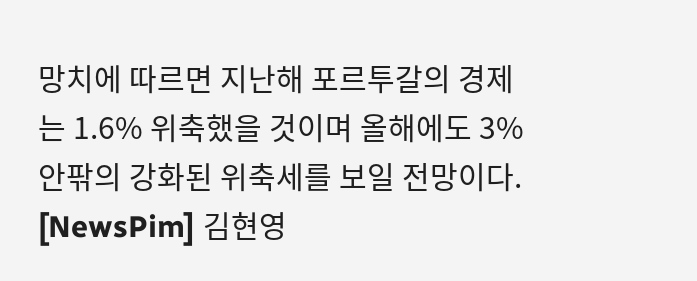망치에 따르면 지난해 포르투갈의 경제는 1.6% 위축했을 것이며 올해에도 3%안팎의 강화된 위축세를 보일 전망이다.
[NewsPim] 김현영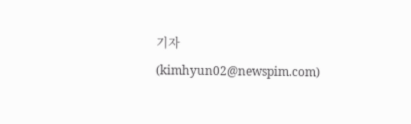기자 (kimhyun02@newspim.com)